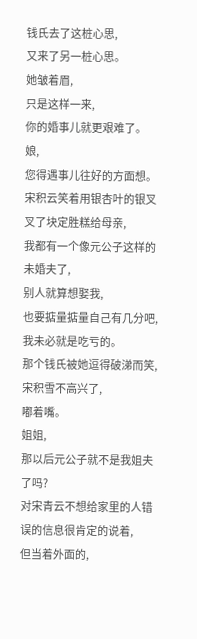钱氏去了这桩心思,
又来了另一桩心思。
她皱着眉,
只是这样一来,
你的婚事儿就更艰难了。
娘,
您得遇事儿往好的方面想。
宋积云笑着用银杏叶的银叉叉了块定胜糕给母亲,
我都有一个像元公子这样的未婚夫了,
别人就算想娶我,
也要掂量掂量自己有几分吧,
我未必就是吃亏的。
那个钱氏被她逗得破涕而笑,
宋积雪不高兴了,
嘟着嘴。
姐姐,
那以后元公子就不是我姐夫了吗?
对宋青云不想给家里的人错误的信息很肯定的说着,
但当着外面的,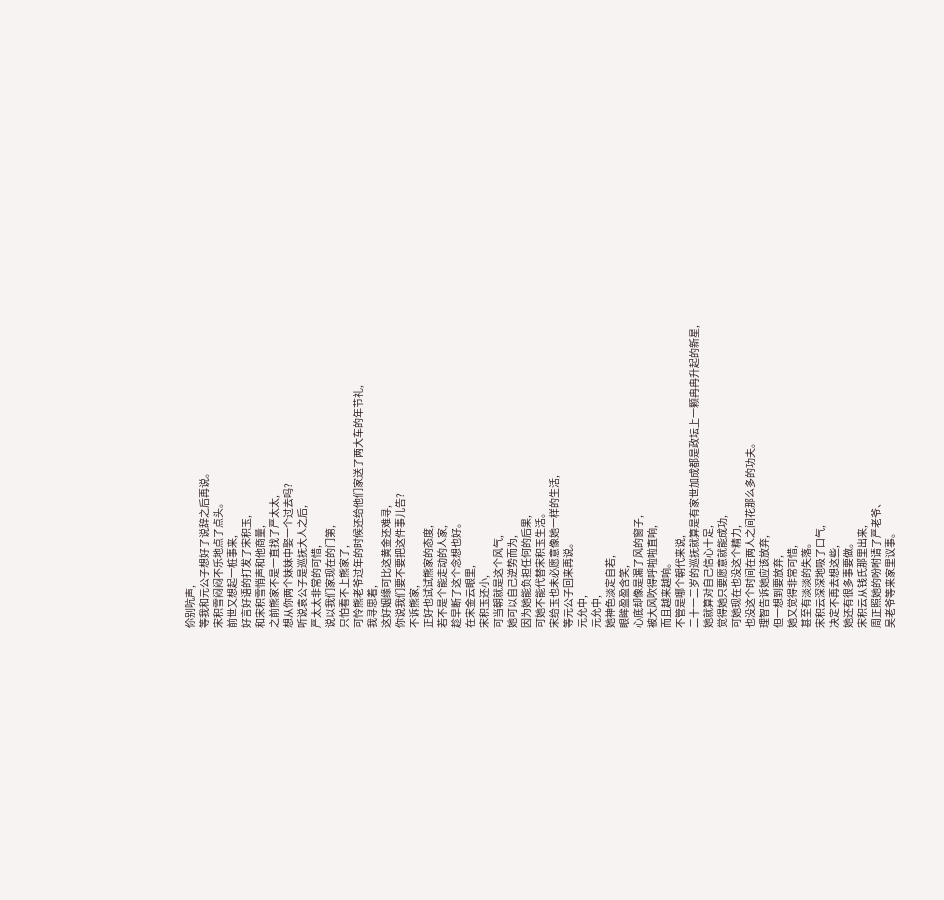伱别吭声,
等我和元公子想好了说辞之后再说。
宋积雪闷闷不乐地点了点头。
前世又想起一桩事来,
好言好语的打发了宋积玉,
和宋积雪悄声和他商量,
之前熊家不是一直找了严太太,
想从你两个妹妹中娶一个过去吗?
听说袁公子是巡抚大人之后,
严太太非常的可惜,
说以我们家现在的门第,
只怕看不上熊家了,
可怜熊老爷过年的时候还给他们家送了两大车的年节礼,
我寻思着,
这好姻缘可比这黄金还难寻,
你说我们要不要把这件事儿告?
不诉熊家,
正好也试试熊家的态度,
若不是个能走动的人家,
趁早断了这个念想也好。
在宋金云眼里,
宋积玉还小,
可当朝就是这个风气,
她可以自己逆势而为,
因为她能负担任何的后果,
可她不能代替宋积玉生活。
宋给玉也未必愿意像她一样的生活,
等元公子回来再说。
元允中,
元允中,
她神色淡定自若,
眼眸盈盈含笑,
心底却像是漏了风的窗子,
被大风吹得呼啦啦直响,
而且越来越响。
不管是哪个朝代来说,
二十一二岁的巡抚就算是有家世加成都是政坛上一颗冉冉升起的新星,
她就算对自己信心十足,
觉得她只要愿意就能成功,
可她现在也没这个精力,
也没这个时间在两人之间花那么多的功夫。
理智告诉她应该放弃,
但一想到要放弃,
她又觉得非常可惜,
甚至有淡淡的失落。
宋积云深深地吸了口气,
决定不再去想这些,
她还有很多事要做。
宋积云从钱氏那里出来,
周正照她的吩咐请了严老爷、
吴老爷等来家里议事。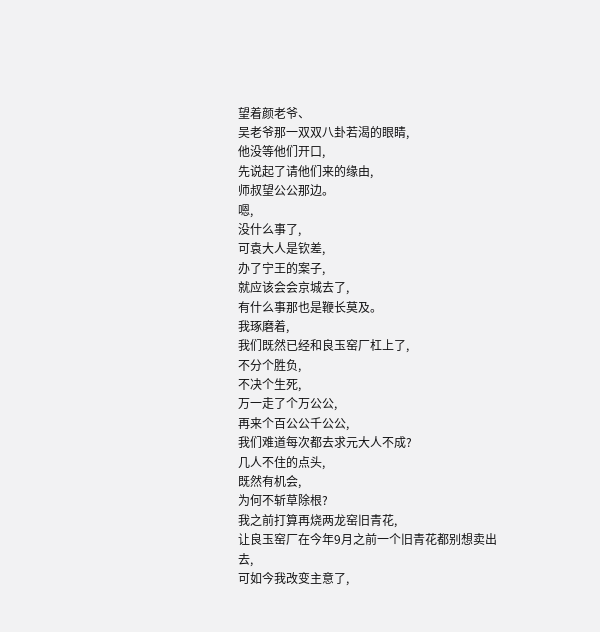望着颜老爷、
吴老爷那一双双八卦若渴的眼睛,
他没等他们开口,
先说起了请他们来的缘由,
师叔望公公那边。
嗯,
没什么事了,
可袁大人是钦差,
办了宁王的案子,
就应该会会京城去了,
有什么事那也是鞭长莫及。
我琢磨着,
我们既然已经和良玉窑厂杠上了,
不分个胜负,
不决个生死,
万一走了个万公公,
再来个百公公千公公,
我们难道每次都去求元大人不成?
几人不住的点头,
既然有机会,
为何不斩草除根?
我之前打算再烧两龙窑旧青花,
让良玉窑厂在今年9月之前一个旧青花都别想卖出去,
可如今我改变主意了,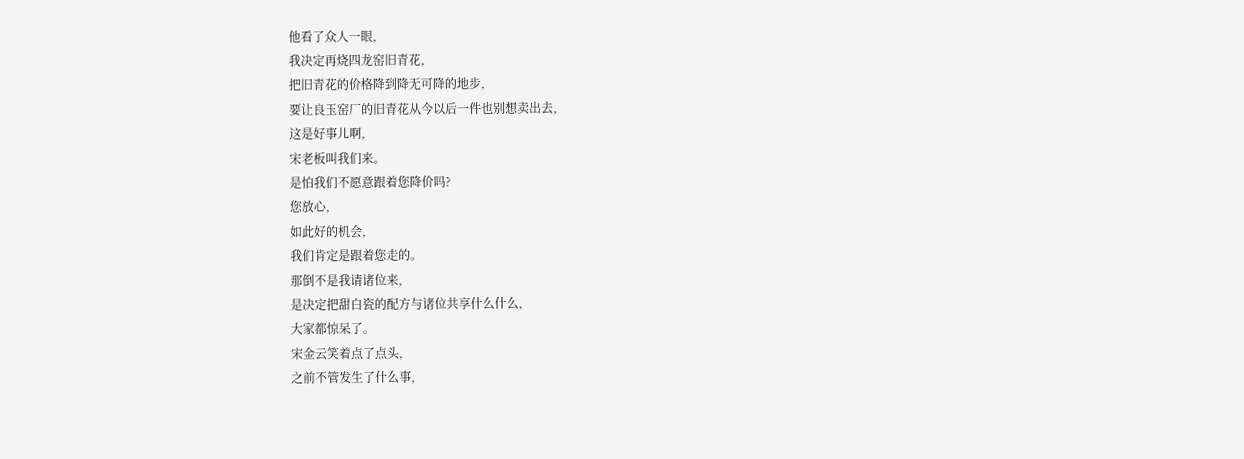他看了众人一眼,
我决定再烧四龙窑旧青花,
把旧青花的价格降到降无可降的地步,
要让良玉窑厂的旧青花从今以后一件也别想卖出去,
这是好事儿啊,
宋老板叫我们来。
是怕我们不愿意跟着您降价吗?
您放心,
如此好的机会,
我们肯定是跟着您走的。
那倒不是我请诸位来,
是决定把甜白瓷的配方与诸位共享什么什么,
大家都惊呆了。
宋金云笑着点了点头,
之前不管发生了什么事,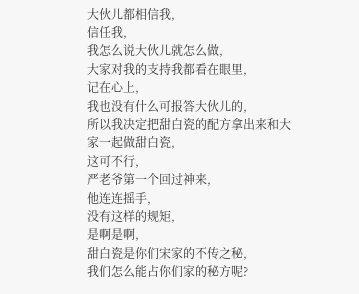大伙儿都相信我,
信任我,
我怎么说大伙儿就怎么做,
大家对我的支持我都看在眼里,
记在心上,
我也没有什么可报答大伙儿的,
所以我决定把甜白瓷的配方拿出来和大家一起做甜白瓷,
这可不行,
严老爷第一个回过神来,
他连连摇手,
没有这样的规矩,
是啊是啊,
甜白瓷是你们宋家的不传之秘,
我们怎么能占你们家的秘方呢?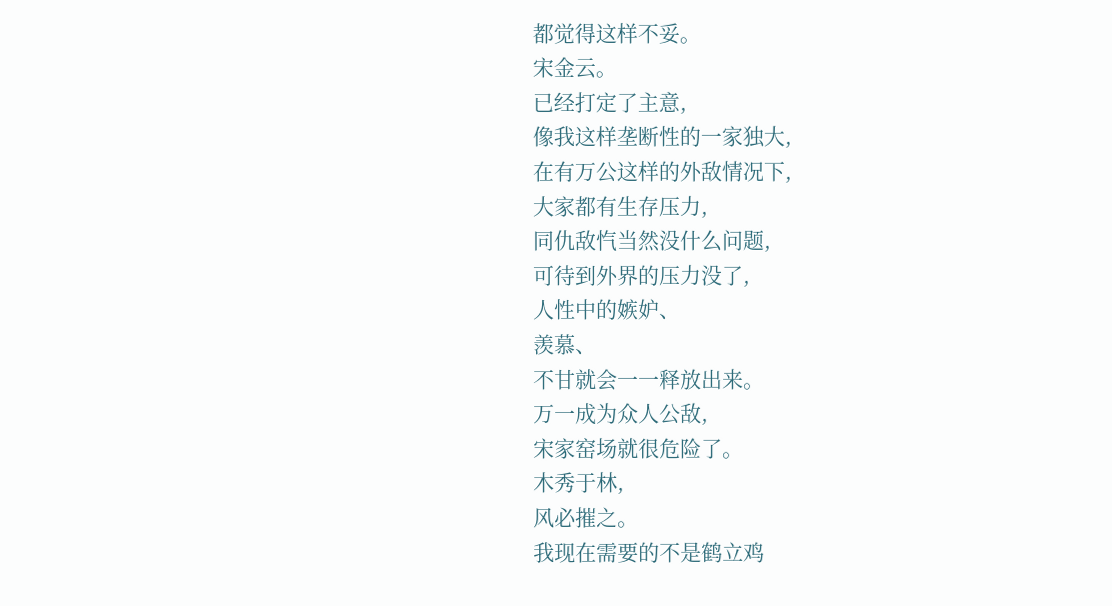都觉得这样不妥。
宋金云。
已经打定了主意,
像我这样垄断性的一家独大,
在有万公这样的外敌情况下,
大家都有生存压力,
同仇敌忾当然没什么问题,
可待到外界的压力没了,
人性中的嫉妒、
羡慕、
不甘就会一一释放出来。
万一成为众人公敌,
宋家窑场就很危险了。
木秀于林,
风必摧之。
我现在需要的不是鹤立鸡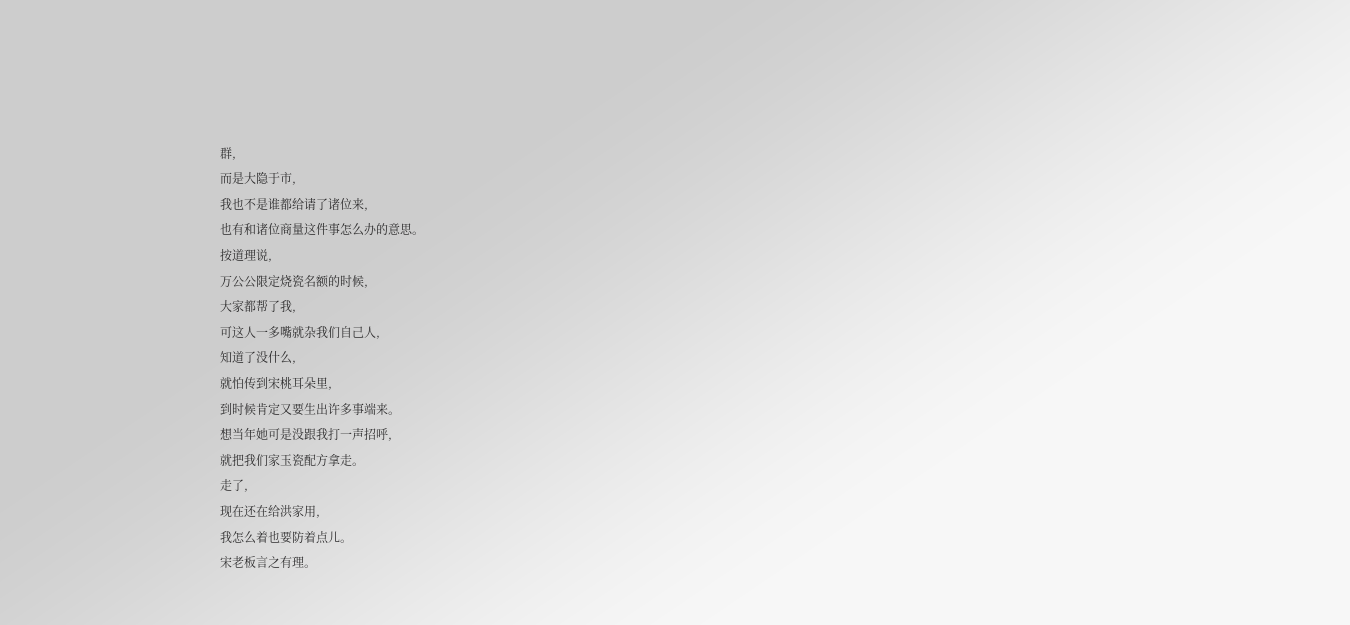群,
而是大隐于市,
我也不是谁都给请了诸位来,
也有和诸位商量这件事怎么办的意思。
按道理说,
万公公限定烧瓷名额的时候,
大家都帮了我,
可这人一多嘴就杂我们自己人,
知道了没什么,
就怕传到宋桃耳朵里,
到时候肯定又要生出许多事端来。
想当年她可是没跟我打一声招呼,
就把我们家玉瓷配方拿走。
走了,
现在还在给洪家用,
我怎么着也要防着点儿。
宋老板言之有理。